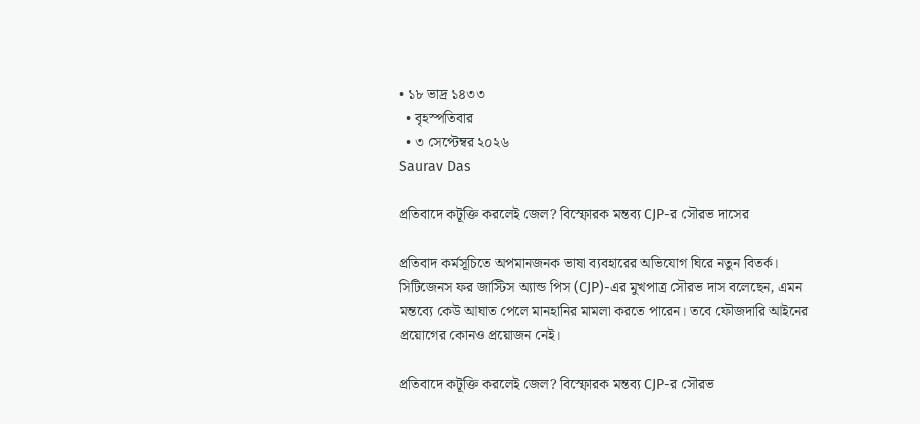• ১৮ ভাদ্র ১৪৩৩
  • বৃহস্পতিবার
  • ৩ সেপ্টেম্বর ২০২৬
Saurav Das

প্রতিবাদে কটূক্তি করলেই জেল? বিস্ফোরক মন্তব্য CJP-র সৌরভ দাসের

প্রতিবাদ কর্মসূচিতে অপমানজনক ভাষা ব্যবহারের অভিযোগ ঘিরে নতুন বিতর্ক। সিটিজেনস ফর জাস্টিস অ্যান্ড পিস (CJP)-এর মুখপাত্র সৌরভ দাস বলেছেন, এমন মন্তব্যে কেউ আঘাত পেলে মানহানির মামলা করতে পারেন। তবে ফৌজদারি আইনের প্রয়োগের কোনও প্রয়োজন নেই।

প্রতিবাদে কটূক্তি করলেই জেল? বিস্ফোরক মন্তব্য CJP-র সৌরভ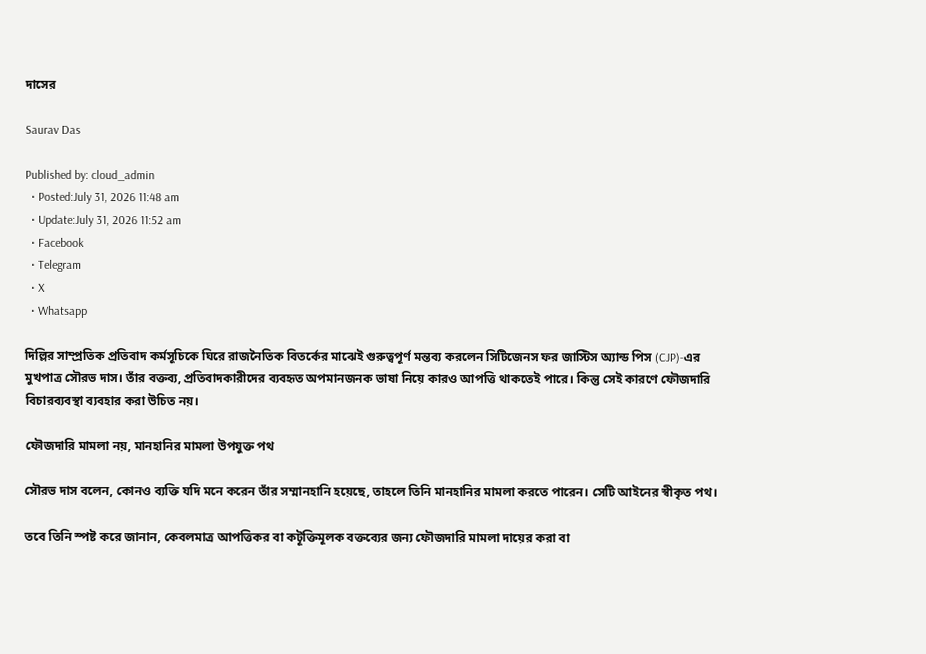দাসের

Saurav Das

Published by: cloud_admin
  • Posted:July 31, 2026 11:48 am
  • Update:July 31, 2026 11:52 am
  • Facebook
  • Telegram
  • X
  • Whatsapp

দিল্লির সাম্প্রতিক প্রতিবাদ কর্মসূচিকে ঘিরে রাজনৈতিক বিতর্কের মাঝেই গুরুত্বপূর্ণ মন্তব্য করলেন সিটিজেনস ফর জাস্টিস অ্যান্ড পিস (CJP)-এর মুখপাত্র সৌরভ দাস। তাঁর বক্তব্য, প্রতিবাদকারীদের ব্যবহৃত অপমানজনক ভাষা নিয়ে কারও আপত্তি থাকতেই পারে। কিন্তু সেই কারণে ফৌজদারি বিচারব্যবস্থা ব্যবহার করা উচিত নয়।

ফৌজদারি মামলা নয়, মানহানির মামলা উপযুক্ত পথ

সৌরভ দাস বলেন, কোনও ব্যক্তি যদি মনে করেন তাঁর সম্মানহানি হয়েছে, তাহলে তিনি মানহানির মামলা করতে পারেন। সেটি আইনের স্বীকৃত পথ।

তবে তিনি স্পষ্ট করে জানান, কেবলমাত্র আপত্তিকর বা কটূক্তিমূলক বক্তব্যের জন্য ফৌজদারি মামলা দায়ের করা বা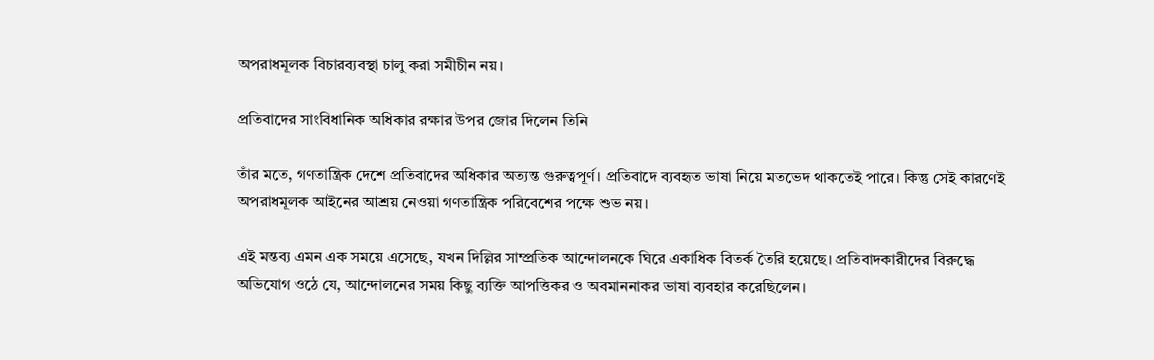অপরাধমূলক বিচারব্যবস্থা চালু করা সমীচীন নয়।

প্রতিবাদের সাংবিধানিক অধিকার রক্ষার উপর জোর দিলেন তিনি

তাঁর মতে, গণতান্ত্রিক দেশে প্রতিবাদের অধিকার অত্যন্ত গুরুত্বপূর্ণ। প্রতিবাদে ব্যবহৃত ভাষা নিয়ে মতভেদ থাকতেই পারে। কিন্তু সেই কারণেই অপরাধমূলক আইনের আশ্রয় নেওয়া গণতান্ত্রিক পরিবেশের পক্ষে শুভ নয়।

এই মন্তব্য এমন এক সময়ে এসেছে, যখন দিল্লির সাম্প্রতিক আন্দোলনকে ঘিরে একাধিক বিতর্ক তৈরি হয়েছে। প্রতিবাদকারীদের বিরুদ্ধে অভিযোগ ওঠে যে, আন্দোলনের সময় কিছু ব্যক্তি আপত্তিকর ও অবমাননাকর ভাষা ব্যবহার করেছিলেন।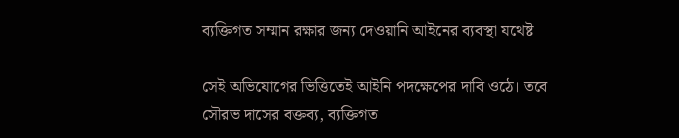ব্যক্তিগত সম্মান রক্ষার জন্য দেওয়ানি আইনের ব্যবস্থা যথেষ্ট

সেই অভিযোগের ভিত্তিতেই আইনি পদক্ষেপের দাবি ওঠে। তবে সৌরভ দাসের বক্তব্য, ব্যক্তিগত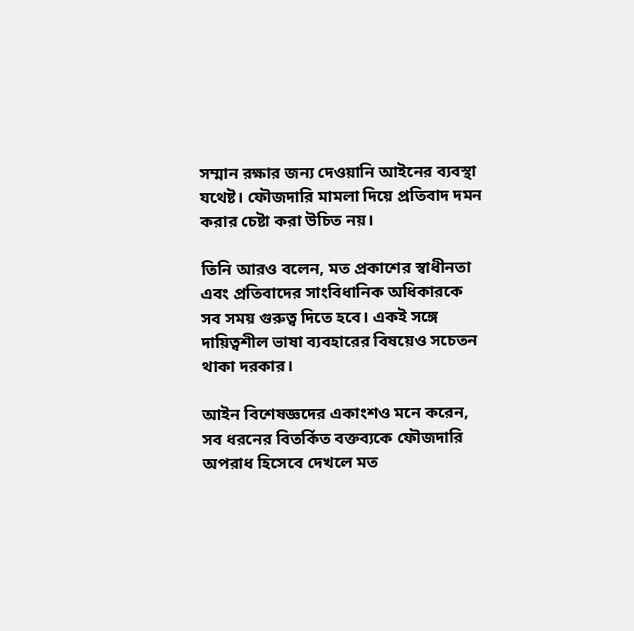সম্মান রক্ষার জন্য দেওয়ানি আইনের ব্যবস্থা যথেষ্ট। ফৌজদারি মামলা দিয়ে প্রতিবাদ দমন করার চেষ্টা করা উচিত নয়।

তিনি আরও বলেন, মত প্রকাশের স্বাধীনতা এবং প্রতিবাদের সাংবিধানিক অধিকারকে সব সময় গুরুত্ব দিতে হবে। একই সঙ্গে দায়িত্বশীল ভাষা ব্যবহারের বিষয়েও সচেতন থাকা দরকার।

আইন বিশেষজ্ঞদের একাংশও মনে করেন, সব ধরনের বিতর্কিত বক্তব্যকে ফৌজদারি অপরাধ হিসেবে দেখলে মত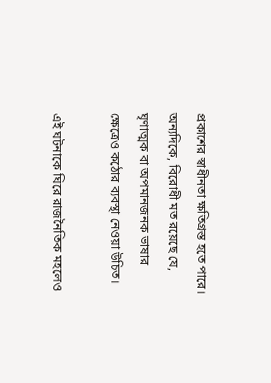প্রকাশের স্বাধীনতা ক্ষতিগ্রস্ত হতে পারে। অন্যদিকে, বিরোধী মত রয়েছে যে, ঘৃণাত্মক বা অপমানজনক ভাষার ক্ষেত্রেও কঠোর ব্যবস্থা নেওয়া উচিত।

এই ঘটনাকে ঘিরে রাজনৈতিক মহলেও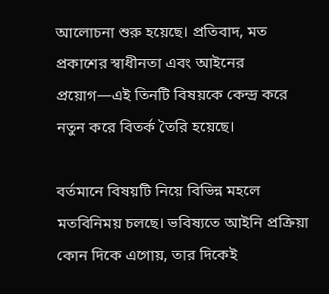আলোচনা শুরু হয়েছে। প্রতিবাদ, মত প্রকাশের স্বাধীনতা এবং আইনের প্রয়োগ—এই তিনটি বিষয়কে কেন্দ্র করে নতুন করে বিতর্ক তৈরি হয়েছে।

বর্তমানে বিষয়টি নিয়ে বিভিন্ন মহলে মতবিনিময় চলছে। ভবিষ্যতে আইনি প্রক্রিয়া কোন দিকে এগোয়, তার দিকেই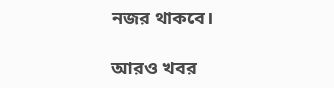নজর থাকবে।

আরও খবর